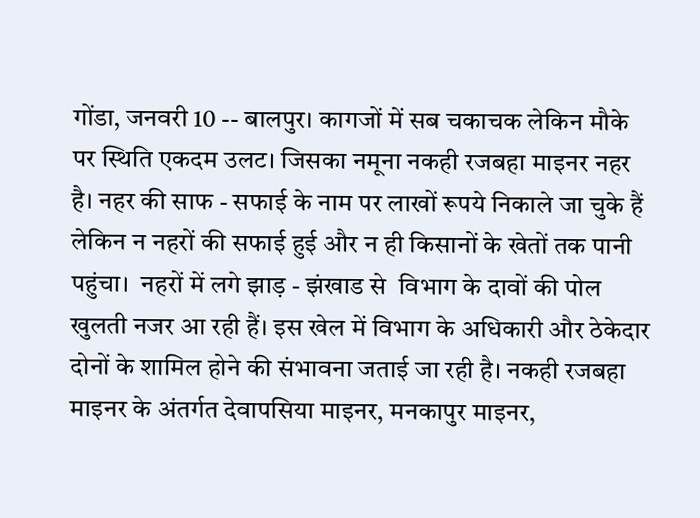गोंडा, जनवरी 10 -- बालपुर। कागजों में सब चकाचक लेकिन मौके पर स्थिति एकदम उलट। जिसका नमूना नकही रजबहा माइनर नहर है। नहर की साफ - सफाई के नाम पर लाखों रूपये निकाले जा चुके हैं लेकिन न नहरों की सफाई हुई और न ही किसानों के खेतों तक पानी पहुंचा।  नहरों में लगे झाड़ - झंखाड से  विभाग के दावों की पोल खुलती नजर आ रही हैं। इस खेल में विभाग के अधिकारी और ठेकेदार दोनों के शामिल होने की संभावना जताई जा रही है। नकही रजबहा माइनर के अंतर्गत देवापसिया माइनर, मनकापुर माइनर,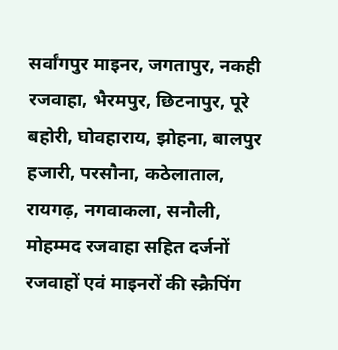सर्वांगपुर माइनर, जगतापुर, नकही रजवाहा, भैरमपुर, छिटनापुर, पूरे बहोरी, घोवहाराय, झोहना, बालपुर हजारी, परसौना, कठेलाताल, रायगढ़, नगवाकला, सनौली, मोहम्मद रजवाहा सहित दर्जनों रजवाहों एवं माइनरों की स्क्रैपिंग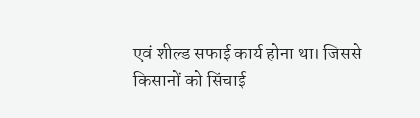एवं शील्ड सफाई कार्य होना था। जिससे किसानों को सिंचाई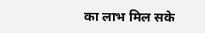का लाभ मिल सके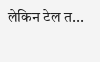लेकिन टेल त...